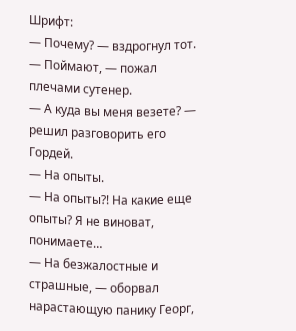Шрифт:
— Почему? — вздрогнул тот.
— Поймают, — пожал плечами сутенер.
— А куда вы меня везете? — решил разговорить его Гордей.
— На опыты.
— На опыты?! На какие еще опыты? Я не виноват, понимаете…
— На безжалостные и страшные, — оборвал нарастающую панику Георг,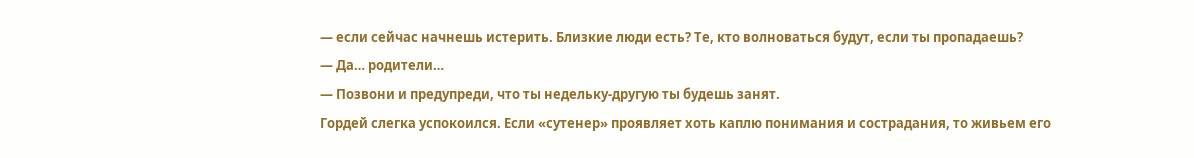— если сейчас начнешь истерить. Близкие люди есть? Те, кто волноваться будут, если ты пропадаешь?
— Да… родители…
— Позвони и предупреди, что ты недельку-другую ты будешь занят.
Гордей слегка успокоился. Если «сутенер» проявляет хоть каплю понимания и сострадания, то живьем его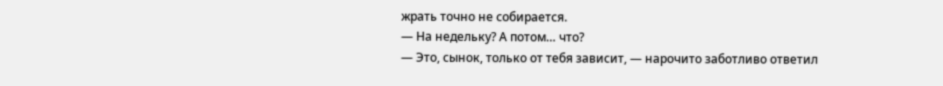жрать точно не собирается.
— На недельку? А потом… что?
— Это, сынок, только от тебя зависит, — нарочито заботливо ответил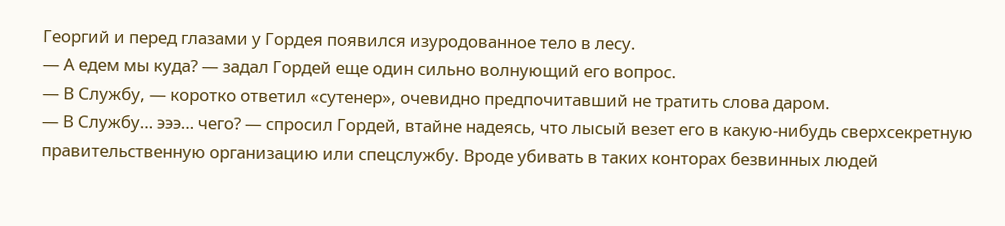Георгий и перед глазами у Гордея появился изуродованное тело в лесу.
— А едем мы куда? — задал Гордей еще один сильно волнующий его вопрос.
— В Службу, — коротко ответил «сутенер», очевидно предпочитавший не тратить слова даром.
— В Службу… эээ… чего? — спросил Гордей, втайне надеясь, что лысый везет его в какую-нибудь сверхсекретную правительственную организацию или спецслужбу. Вроде убивать в таких конторах безвинных людей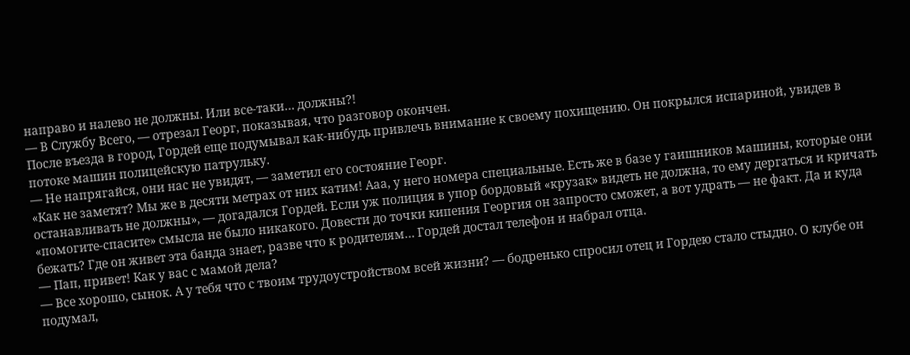направо и налево не должны. Или все-таки… должны?!
— В Службу Всего, — отрезал Георг, показывая, что разговор окончен.
После въезда в город, Гордей еще подумывал как-нибудь привлечь внимание к своему похищению. Он покрылся испариной, увидев в потоке машин полицейскую патрульку.
— Не напрягайся, они нас не увидят, — заметил его состояние Георг.
«Как не заметят? Мы же в десяти метрах от них катим! Ааа, у него номера специальные. Есть же в базе у гаишников машины, которые они останавливать не должны», — догадался Гордей. Если уж полиция в упор бордовый «крузак» видеть не должна, то ему дергаться и кричать «помогите-спасите» смысла не было никакого. Довести до точки кипения Георгия он запросто сможет, а вот удрать — не факт. Да и куда бежать? Где он живет эта банда знает, разве что к родителям… Гордей достал телефон и набрал отца.
— Пап, привет! Как у вас с мамой дела?
— Все хорошо, сынок. А у тебя что с твоим трудоустройством всей жизни? — бодренько спросил отец и Гордею стало стыдно. О клубе он подумал,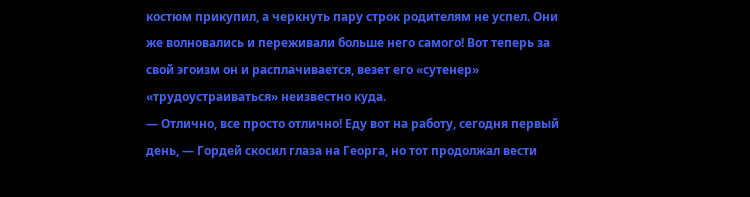костюм прикупил, а черкнуть пару строк родителям не успел. Они же волновались и переживали больше него самого! Вот теперь за свой эгоизм он и расплачивается, везет его «сутенер» «трудоустраиваться» неизвестно куда.
— Отлично, все просто отлично! Еду вот на работу, сегодня первый день, — Гордей скосил глаза на Георга, но тот продолжал вести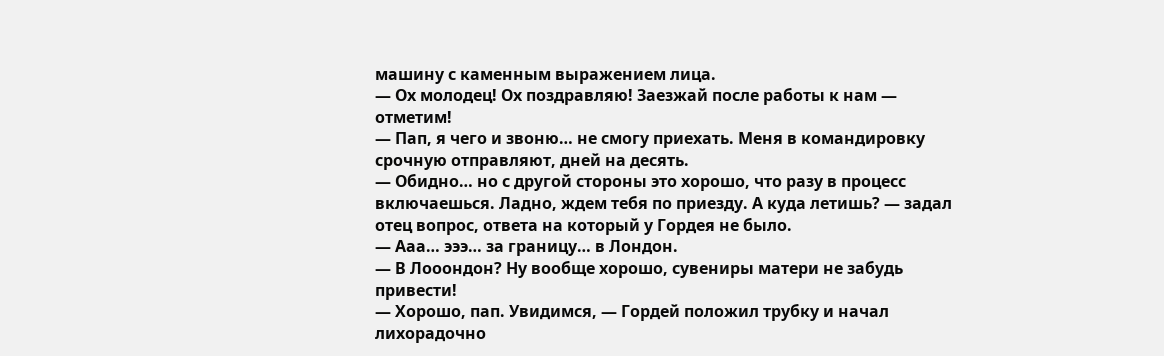машину с каменным выражением лица.
— Ох молодец! Ох поздравляю! Заезжай после работы к нам — отметим!
— Пап, я чего и звоню… не смогу приехать. Меня в командировку срочную отправляют, дней на десять.
— Обидно… но с другой стороны это хорошо, что разу в процесс включаешься. Ладно, ждем тебя по приезду. А куда летишь? — задал отец вопрос, ответа на который у Гордея не было.
— Ааа… эээ… за границу… в Лондон.
— В Лооондон? Ну вообще хорошо, сувениры матери не забудь привести!
— Хорошо, пап. Увидимся, — Гордей положил трубку и начал лихорадочно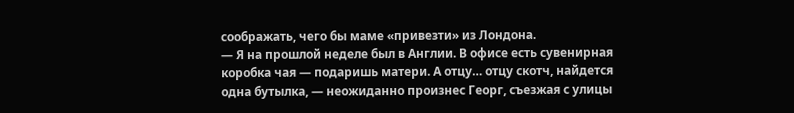соображать, чего бы маме «привезти» из Лондона.
— Я на прошлой неделе был в Англии. В офисе есть сувенирная коробка чая — подаришь матери. А отцу… отцу скотч, найдется одна бутылка, — неожиданно произнес Георг, съезжая с улицы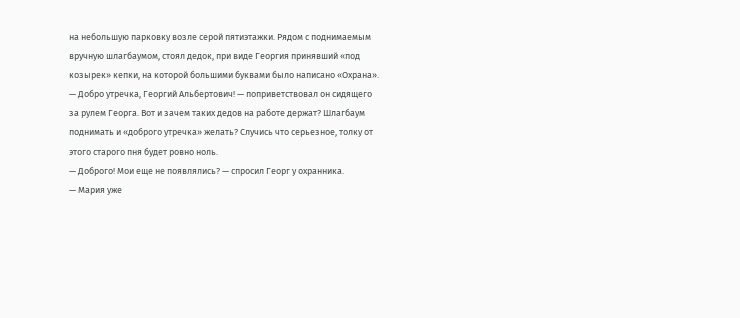на небольшую парковку возле серой пятиэтажки. Рядом с поднимаемым вручную шлагбаумом, стоял дедок, при виде Георгия принявший «под козырек» кепки, на которой большими буквами было написано «Охрана».
— Добро утречка, Георгий Альбертович! — поприветствовал он сидящего за рулем Георга. Вот и зачем таких дедов на работе держат? Шлагбаум поднимать и «доброго утречка» желать? Случись что серьезное, толку от этого старого пня будет ровно ноль.
— Доброго! Мои еще не появлялись? — спросил Георг у охранника.
— Мария уже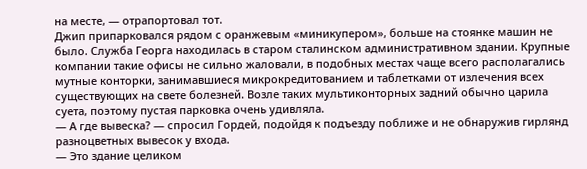на месте, — отрапортовал тот.
Джип припарковался рядом с оранжевым «миникупером», больше на стоянке машин не было. Служба Георга находилась в старом сталинском административном здании. Крупные компании такие офисы не сильно жаловали, в подобных местах чаще всего располагались мутные конторки, занимавшиеся микрокредитованием и таблетками от излечения всех существующих на свете болезней. Возле таких мультиконторных задний обычно царила суета, поэтому пустая парковка очень удивляла.
— А где вывеска? — спросил Гордей, подойдя к подъезду поближе и не обнаружив гирлянд разноцветных вывесок у входа.
— Это здание целиком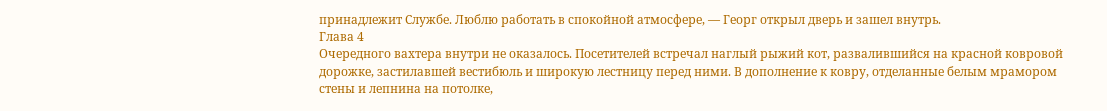принадлежит Службе. Люблю работать в спокойной атмосфере, — Георг открыл дверь и зашел внутрь.
Глава 4
Очередного вахтера внутри не оказалось. Посетителей встречал наглый рыжий кот, развалившийся на красной ковровой дорожке, застилавшей вестибюль и широкую лестницу перед ними. В дополнение к ковру, отделанные белым мрамором стены и лепнина на потолке,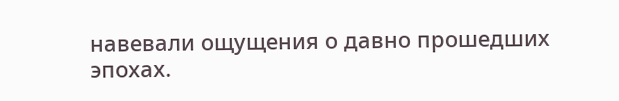навевали ощущения о давно прошедших эпохах.